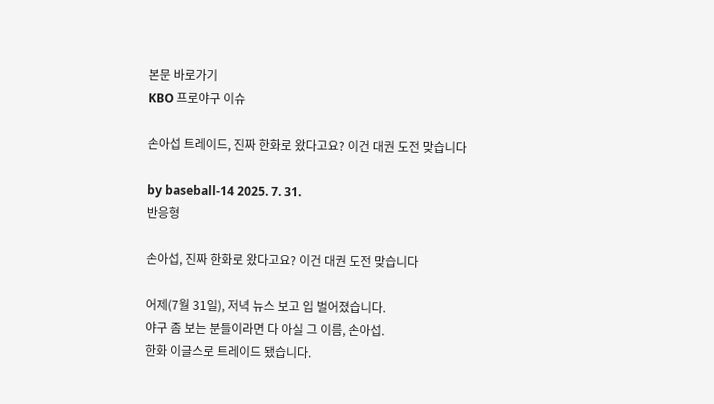본문 바로가기
KBO 프로야구 이슈

손아섭 트레이드, 진짜 한화로 왔다고요? 이건 대권 도전 맞습니다

by baseball-14 2025. 7. 31.
반응형

손아섭, 진짜 한화로 왔다고요? 이건 대권 도전 맞습니다

어제(7월 31일), 저녁 뉴스 보고 입 벌어졌습니다.
야구 좀 보는 분들이라면 다 아실 그 이름, 손아섭.
한화 이글스로 트레이드 됐습니다.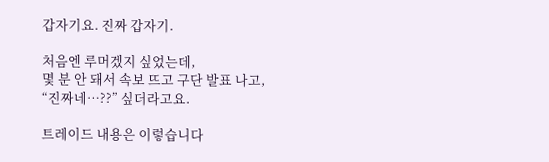갑자기요. 진짜 갑자기.

처음엔 루머겠지 싶었는데,
몇 분 안 돼서 속보 뜨고 구단 발표 나고,
“진짜네…??” 싶더라고요.

트레이드 내용은 이렇습니다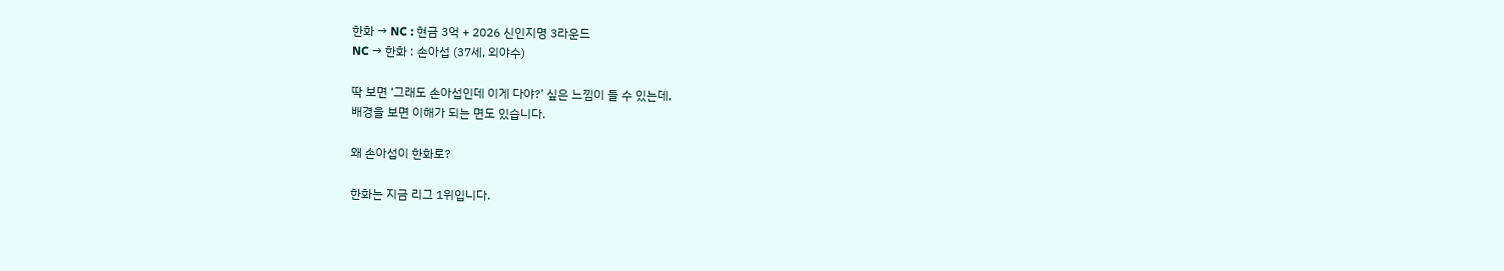한화 → NC : 현금 3억 + 2026 신인지명 3라운드
NC → 한화 : 손아섭 (37세, 외야수)

딱 보면 ‘그래도 손아섭인데 이게 다야?’ 싶은 느낌이 들 수 있는데,
배경을 보면 이해가 되는 면도 있습니다.

왜 손아섭이 한화로?

한화는 지금 리그 1위입니다.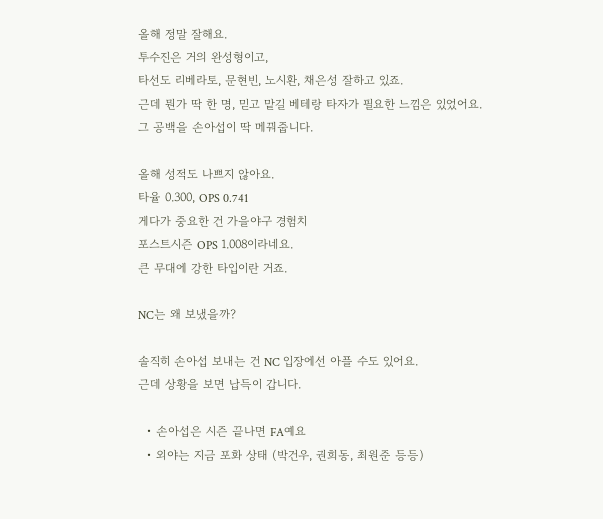올해 정말 잘해요.
투수진은 거의 완성형이고,
타선도 리베라토, 문현빈, 노시환, 채은성 잘하고 있죠.
근데 뭔가 딱 한 명, 믿고 맡길 베테랑 타자가 필요한 느낌은 있었어요.
그 공백을 손아섭이 딱 메꿔줍니다.

올해 성적도 나쁘지 않아요.
타율 0.300, OPS 0.741
게다가 중요한 건 가을야구 경험치
포스트시즌 OPS 1.008이라네요.
큰 무대에 강한 타입이란 거죠.

NC는 왜 보냈을까?

솔직히 손아섭 보내는 건 NC 입장에선 아플 수도 있어요.
근데 상황을 보면 납득이 갑니다.

  • 손아섭은 시즌 끝나면 FA예요
  • 외야는 지금 포화 상태 (박건우, 권희동, 최원준 등등)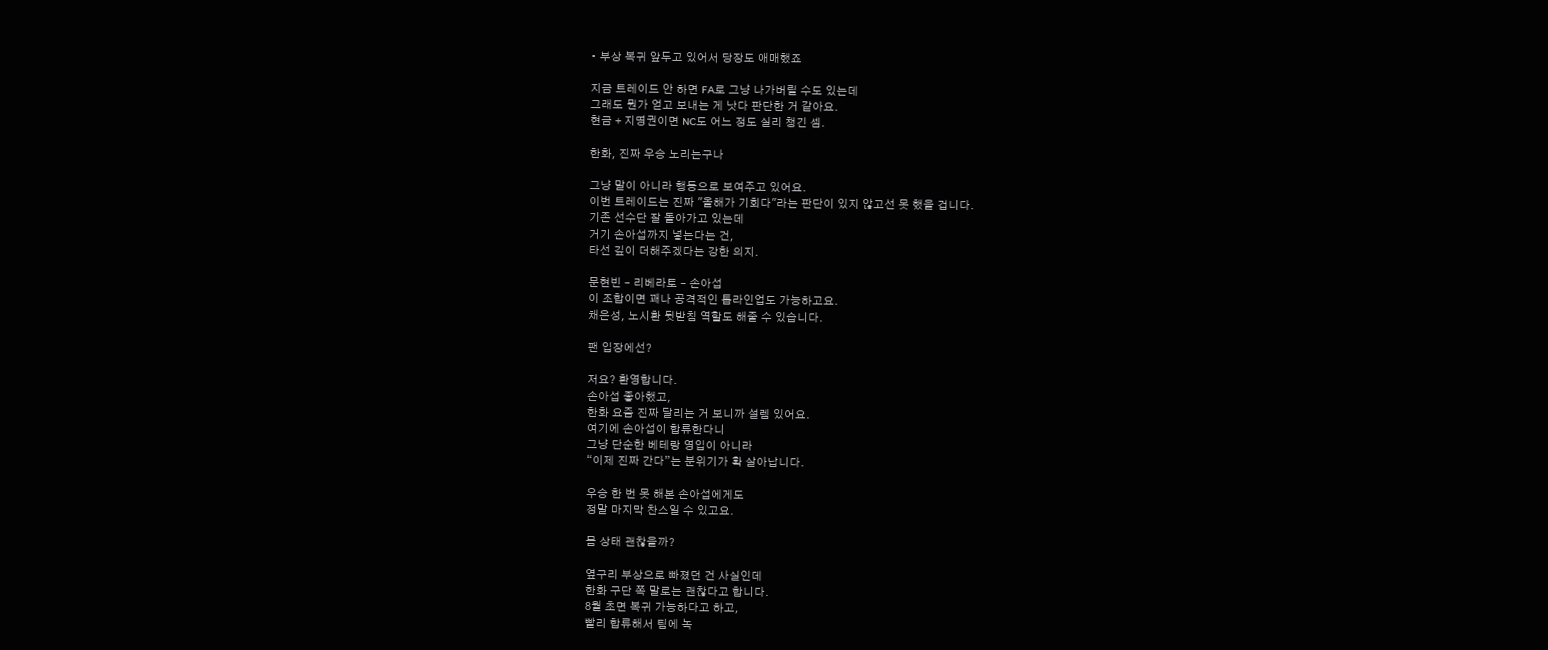• 부상 복귀 앞두고 있어서 당장도 애매했죠

지금 트레이드 안 하면 FA로 그냥 나가버릴 수도 있는데
그래도 뭔가 얻고 보내는 게 낫다 판단한 거 같아요.
현금 + 지명권이면 NC도 어느 정도 실리 챙긴 셈.

한화, 진짜 우승 노리는구나

그냥 말이 아니라 행동으로 보여주고 있어요.
이번 트레이드는 진짜 "올해가 기회다"라는 판단이 있지 않고선 못 했을 겁니다.
기존 선수단 잘 돌아가고 있는데
거기 손아섭까지 넣는다는 건,
타선 깊이 더해주겠다는 강한 의지.

문현빈 – 리베라토 – 손아섭
이 조합이면 꽤나 공격적인 톱라인업도 가능하고요.
채은성, 노시환 뒷받침 역할도 해줄 수 있습니다.

팬 입장에선?

저요? 환영합니다.
손아섭 좋아했고,
한화 요즘 진짜 달리는 거 보니까 설렘 있어요.
여기에 손아섭이 합류한다니
그냥 단순한 베테랑 영입이 아니라
“이제 진짜 간다”는 분위기가 확 살아납니다.

우승 한 번 못 해본 손아섭에게도
정말 마지막 찬스일 수 있고요.

몸 상태 괜찮을까?

옆구리 부상으로 빠졌던 건 사실인데
한화 구단 쪽 말로는 괜찮다고 합니다.
8월 초면 복귀 가능하다고 하고,
빨리 합류해서 팀에 녹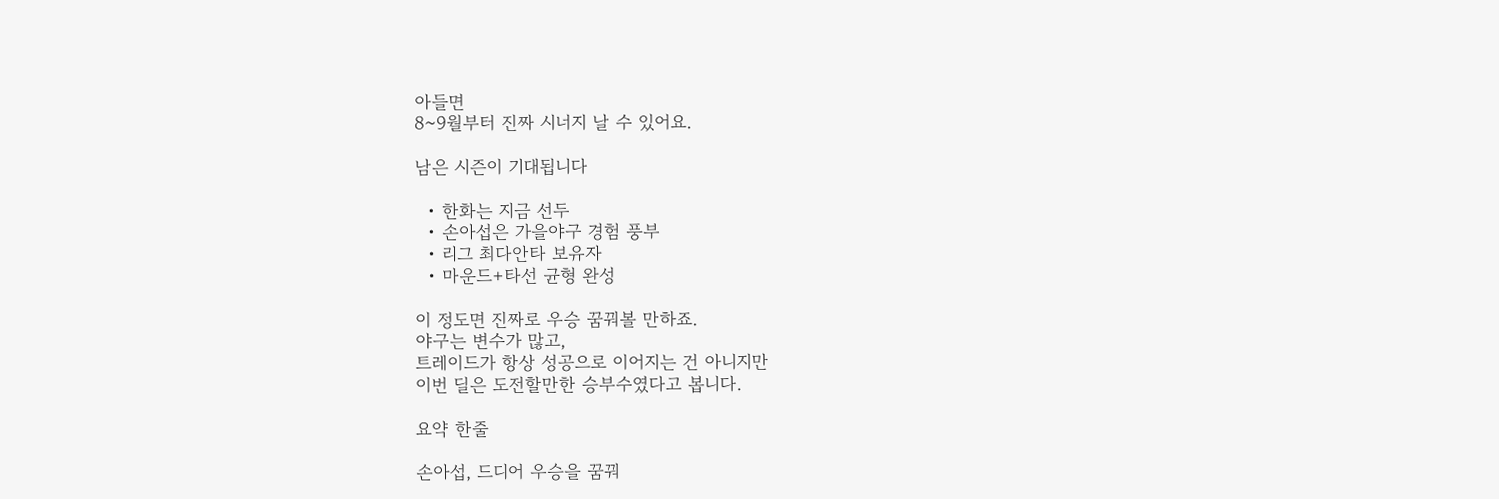아들면
8~9월부터 진짜 시너지 날 수 있어요.

남은 시즌이 기대됩니다

  • 한화는 지금 선두
  • 손아섭은 가을야구 경험 풍부
  • 리그 최다안타 보유자
  • 마운드+타선 균형 완성

이 정도면 진짜로 우승 꿈꿔볼 만하죠.
야구는 변수가 많고,
트레이드가 항상 성공으로 이어지는 건 아니지만
이번 딜은 도전할만한 승부수였다고 봅니다.

요약 한줄

손아섭, 드디어 우승을 꿈꿔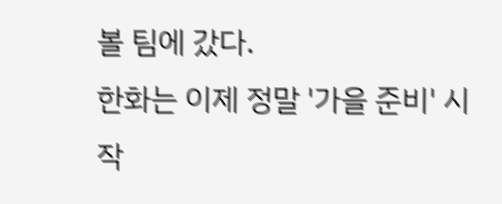볼 팀에 갔다.
한화는 이제 정말 '가을 준비' 시작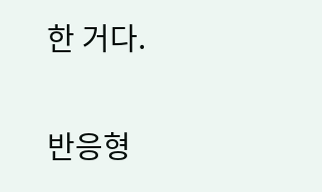한 거다.

반응형